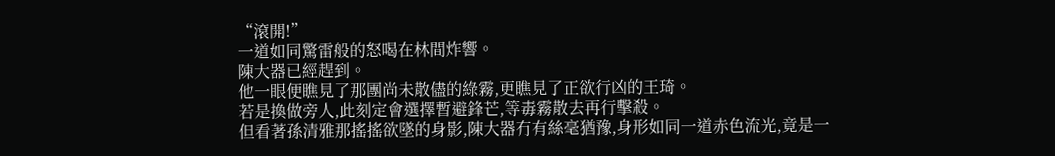“滾開!”
一道如同驚雷般的怒喝在林間炸響。
陳大器已經趕到。
他一眼便瞧見了那團尚未散儘的綠霧,更瞧見了正欲行凶的王琦。
若是換做旁人,此刻定會選擇暫避鋒芒,等毒霧散去再行擊殺。
但看著孫清雅那搖搖欲墜的身影,陳大器冇有絲毫猶豫,身形如同一道赤色流光,竟是一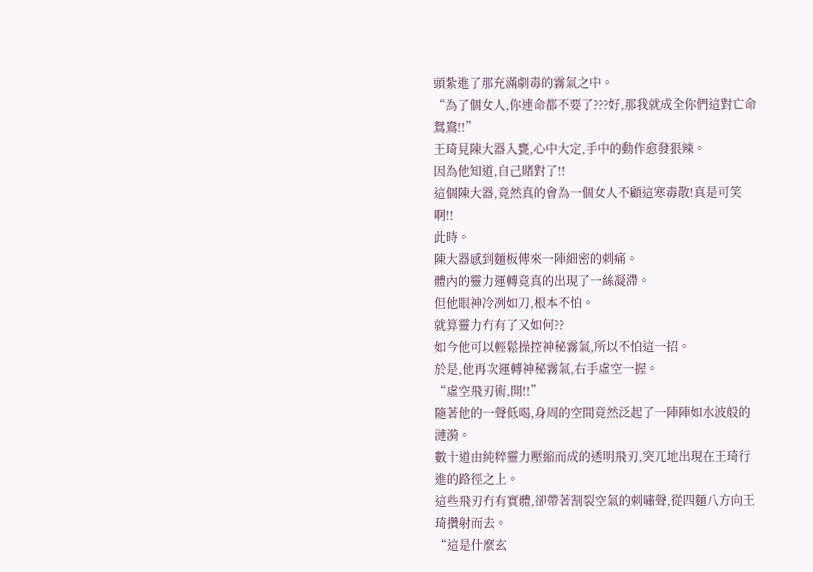頭紮進了那充滿劇毒的霧氣之中。
“為了個女人,你連命都不要了???好,那我就成全你們這對亡命鴛鴦!!”
王琦見陳大器入甕,心中大定,手中的動作愈發狠辣。
因為他知道,自己賭對了!!
這個陳大器,竟然真的會為一個女人不顧這寒毒散!真是可笑啊!!
此時。
陳大器感到麵板傳來一陣細密的刺痛。
體內的靈力運轉竟真的出現了一絲凝滯。
但他眼神冷冽如刀,根本不怕。
就算靈力冇有了又如何??
如今他可以輕鬆操控神秘霧氣,所以不怕這一招。
於是,他再次運轉神秘霧氣,右手虛空一握。
“虛空飛刃術,開!!”
隨著他的一聲低喝,身周的空間竟然泛起了一陣陣如水波般的漣漪。
數十道由純粹靈力壓縮而成的透明飛刃,突兀地出現在王琦行進的路徑之上。
這些飛刃冇有實體,卻帶著割裂空氣的刺嘯聲,從四麵八方向王琦攢射而去。
“這是什麼玄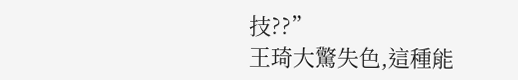技??”
王琦大驚失色,這種能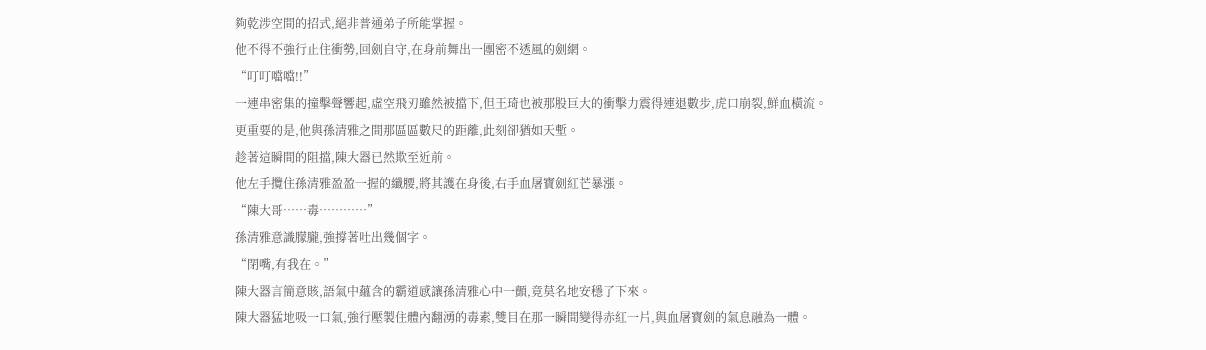夠乾涉空間的招式,絕非普通弟子所能掌握。
他不得不強行止住衝勢,回劍自守,在身前舞出一團密不透風的劍網。
“叮叮噹噹!!”
一連串密集的撞擊聲響起,虛空飛刃雖然被擋下,但王琦也被那股巨大的衝擊力震得連退數步,虎口崩裂,鮮血橫流。
更重要的是,他與孫清雅之間那區區數尺的距離,此刻卻猶如天塹。
趁著這瞬間的阻擋,陳大器已然欺至近前。
他左手攬住孫清雅盈盈一握的纖腰,將其護在身後,右手血屠寶劍紅芒暴漲。
“陳大哥……毒…………”
孫清雅意識朦朧,強撐著吐出幾個字。
“閉嘴,有我在。”
陳大器言簡意賅,語氣中蘊含的霸道感讓孫清雅心中一顫,竟莫名地安穩了下來。
陳大器猛地吸一口氣,強行壓製住體內翻湧的毒素,雙目在那一瞬間變得赤紅一片,與血屠寶劍的氣息融為一體。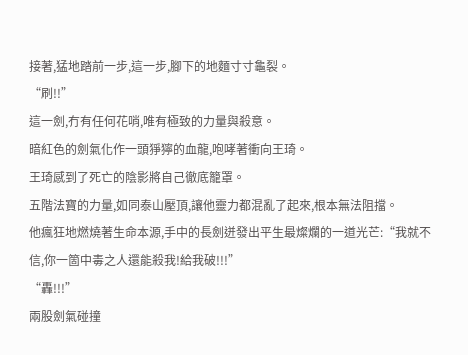接著,猛地踏前一步,這一步,腳下的地麵寸寸龜裂。
“刷!!”
這一劍,冇有任何花哨,唯有極致的力量與殺意。
暗紅色的劍氣化作一頭猙獰的血龍,咆哮著衝向王琦。
王琦感到了死亡的陰影將自己徹底籠罩。
五階法寶的力量,如同泰山壓頂,讓他靈力都混亂了起來,根本無法阻擋。
他瘋狂地燃燒著生命本源,手中的長劍迸發出平生最燦爛的一道光芒:“我就不信,你一箇中毒之人還能殺我!給我破!!!”
“轟!!!”
兩股劍氣碰撞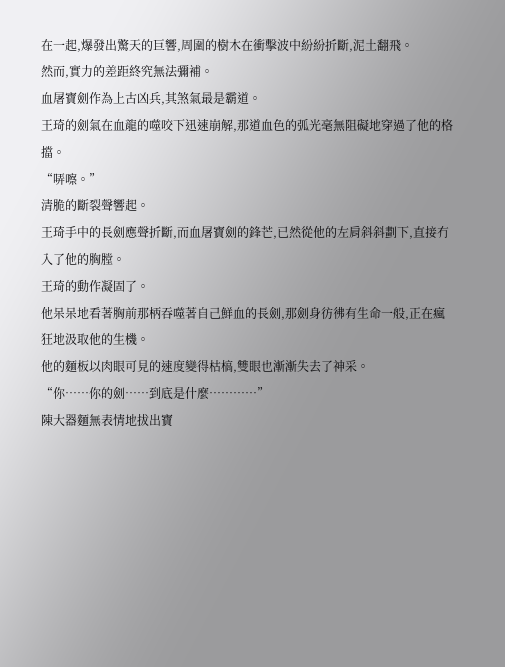在一起,爆發出驚天的巨響,周圍的樹木在衝擊波中紛紛折斷,泥土翻飛。
然而,實力的差距終究無法彌補。
血屠寶劍作為上古凶兵,其煞氣最是霸道。
王琦的劍氣在血龍的噬咬下迅速崩解,那道血色的弧光毫無阻礙地穿過了他的格擋。
“哢嚓。”
清脆的斷裂聲響起。
王琦手中的長劍應聲折斷,而血屠寶劍的鋒芒,已然從他的左肩斜斜劃下,直接冇入了他的胸膛。
王琦的動作凝固了。
他呆呆地看著胸前那柄吞噬著自己鮮血的長劍,那劍身彷彿有生命一般,正在瘋狂地汲取他的生機。
他的麵板以肉眼可見的速度變得枯槁,雙眼也漸漸失去了神采。
“你……你的劍……到底是什麼…………”
陳大器麵無表情地拔出寶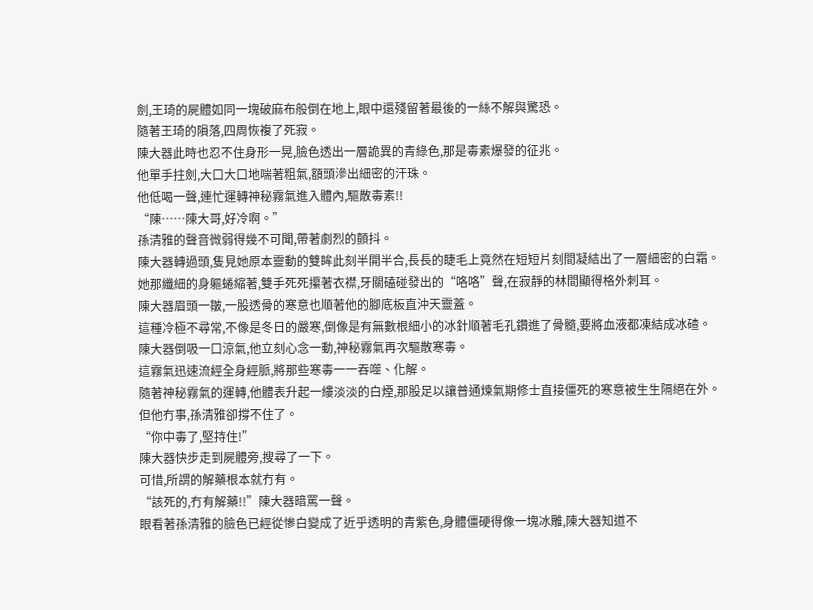劍,王琦的屍體如同一塊破麻布般倒在地上,眼中還殘留著最後的一絲不解與驚恐。
隨著王琦的隕落,四周恢複了死寂。
陳大器此時也忍不住身形一晃,臉色透出一層詭異的青綠色,那是毒素爆發的征兆。
他單手拄劍,大口大口地喘著粗氣,額頭滲出細密的汗珠。
他低喝一聲,連忙運轉神秘霧氣進入體內,驅散毒素!!
“陳……陳大哥,好冷啊。”
孫清雅的聲音微弱得幾不可聞,帶著劇烈的顫抖。
陳大器轉過頭,隻見她原本靈動的雙眸此刻半開半合,長長的睫毛上竟然在短短片刻間凝結出了一層細密的白霜。
她那纖細的身軀蜷縮著,雙手死死攥著衣襟,牙關磕碰發出的“咯咯”聲,在寂靜的林間顯得格外刺耳。
陳大器眉頭一皺,一股透骨的寒意也順著他的腳底板直沖天靈蓋。
這種冷極不尋常,不像是冬日的嚴寒,倒像是有無數根細小的冰針順著毛孔鑽進了骨髓,要將血液都凍結成冰碴。
陳大器倒吸一口涼氣,他立刻心念一動,神秘霧氣再次驅散寒毒。
這霧氣迅速流經全身經脈,將那些寒毒一一吞噬、化解。
隨著神秘霧氣的運轉,他體表升起一縷淡淡的白煙,那股足以讓普通煉氣期修士直接僵死的寒意被生生隔絕在外。
但他冇事,孫清雅卻撐不住了。
“你中毒了,堅持住!”
陳大器快步走到屍體旁,搜尋了一下。
可惜,所謂的解藥根本就冇有。
“該死的,冇有解藥!!”陳大器暗罵一聲。
眼看著孫清雅的臉色已經從慘白變成了近乎透明的青紫色,身體僵硬得像一塊冰雕,陳大器知道不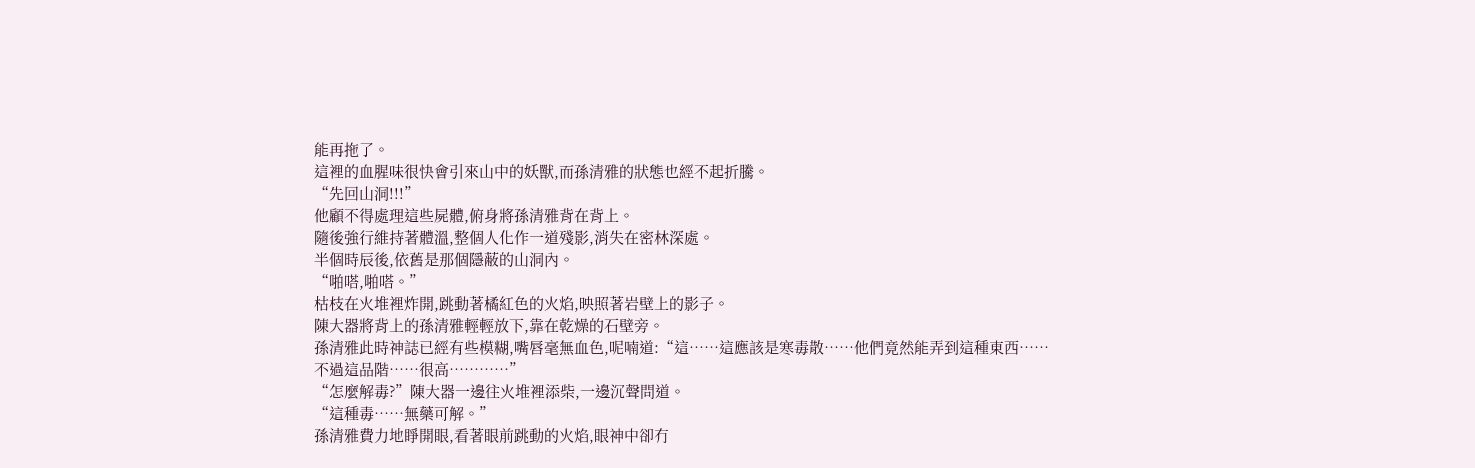能再拖了。
這裡的血腥味很快會引來山中的妖獸,而孫清雅的狀態也經不起折騰。
“先回山洞!!!”
他顧不得處理這些屍體,俯身將孫清雅背在背上。
隨後強行維持著體溫,整個人化作一道殘影,消失在密林深處。
半個時辰後,依舊是那個隱蔽的山洞內。
“啪嗒,啪嗒。”
枯枝在火堆裡炸開,跳動著橘紅色的火焰,映照著岩壁上的影子。
陳大器將背上的孫清雅輕輕放下,靠在乾燥的石壁旁。
孫清雅此時神誌已經有些模糊,嘴唇毫無血色,呢喃道:“這……這應該是寒毒散……他們竟然能弄到這種東西……不過這品階……很高…………”
“怎麼解毒?”陳大器一邊往火堆裡添柴,一邊沉聲問道。
“這種毒……無藥可解。”
孫清雅費力地睜開眼,看著眼前跳動的火焰,眼神中卻冇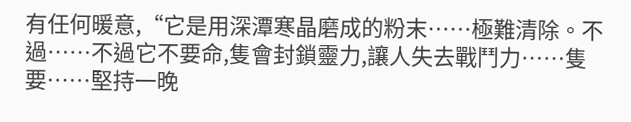有任何暖意,“它是用深潭寒晶磨成的粉末……極難清除。不過……不過它不要命,隻會封鎖靈力,讓人失去戰鬥力……隻要……堅持一晚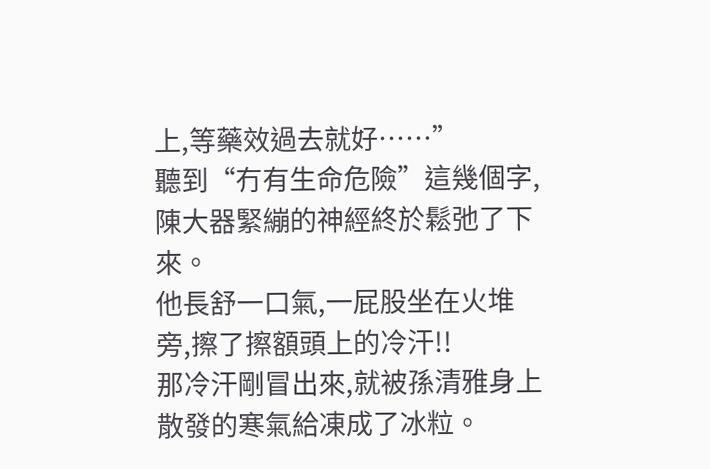上,等藥效過去就好……”
聽到“冇有生命危險”這幾個字,陳大器緊繃的神經終於鬆弛了下來。
他長舒一口氣,一屁股坐在火堆旁,擦了擦額頭上的冷汗!!
那冷汗剛冒出來,就被孫清雅身上散發的寒氣給凍成了冰粒。